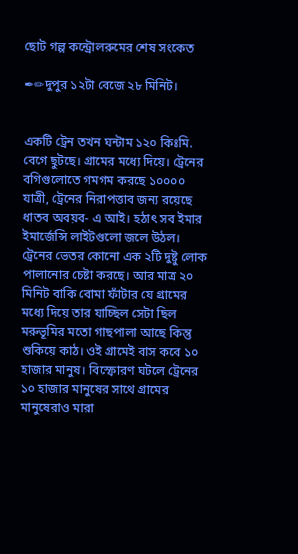ছোট গল্প কন্ট্রোলরুমের শেষ সংকেত

✒✏দুপুর ১২টা বেজে ২৮ মিনিট।


একটি ট্রেন তখন ঘন্টাম ১২০ কিঃমি. বেগে ছুটছে। গ্রামের মধ্যে দিয়ে। ট্রেনের বগিগুলোতে গমগম করছে ১০০০০ যাত্রী, ট্রেনের নিরাপত্তাব জন্য রয়েছে ধাতব অবয়ব- এ আই। হঠাৎ সব ইমার ইমার্জেন্সি লাইটগুলো জলে উঠল। ট্রেনের ভেতর কোনো এক ২টি দুষ্টু লোক পালানোর চেষ্টা করছে। আর মাত্র ২০ মিনিট বাকি বোমা ফাঁটার যে গ্রামের মধ্যে দিয়ে তার যাচ্ছিল সেটা ছিল মরুভূমির মতো গাছপালা আছে কিন্তু শুকিয়ে কাঠ। ওই গ্রামেই বাস কবে ১০ হাজার মানুষ। বিস্ফোরণ ঘটলে ট্রেনের ১০ হাজার মানুষের সাথে গ্রামের মানুষেরাও মারা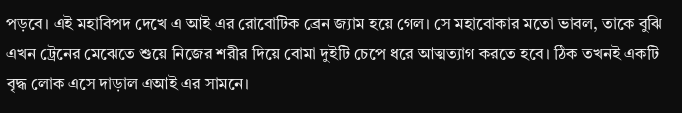পড়বে। এই মহাবিপদ দেখে এ আই এর রোবোটিক ব্রেন জ্যাম হয়ে গেল। সে মহাবোকার মতো ভাবল, তাকে বুঝি এখন ট্রেনের মেঝেতে শুয়ে নিজের শরীর দিয়ে বোমা দুইটি চেপে ধরে আত্মত্যাগ করতে হবে। ঠিক তখনই একটি বৃদ্ধ লোক এসে দাড়াল এআই এর সামনে।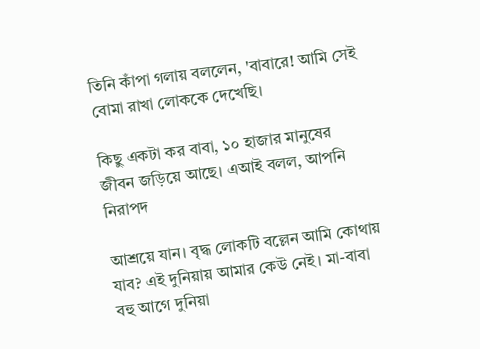তিনি কাঁপা গলায় বললেন, 'বাবারে! আমি সেই বোমা রাখা লোককে দেখেছি।

কিছু একটা কর বাবা, ১০ হাজার মানুষের জীবন জড়িয়ে আছে। এআই বলল, আপনি নিরাপদ

আশ্রয়ে যান। বৃদ্ধ লোকটি বল্লেন আমি কোথায় যাব? এই দুনিয়ায় আমার কেউ নেই। মা-বাবা বহু আগে দুনিয়া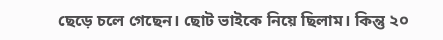ছেড়ে চলে গেছেন। ছোট ভাইকে নিয়ে ছিলাম। কিন্তু ২০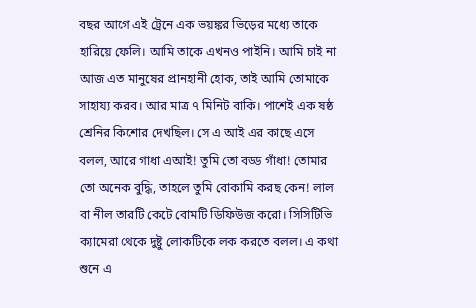বছর আগে এই ট্রেনে এক ভয়ঙ্কর ভিড়ের মধ্যে তাকে হারিয়ে ফেলি। আমি তাকে এখনও পাইনি। আমি চাই না আজ এত মানুষের প্রানহানী হোক, তাই আমি তোমাকে সাহায্য করব। আর মাত্র ৭ মিনিট বাকি। পাশেই এক ষষ্ঠ শ্রেনির কিশোর দেখছিল। সে এ আই এর কাছে এসে বলল, আরে গাধা এআই! তুমি তো বড্ড গাঁধা! তোমার তো অনেক বুদ্ধি, তাহলে তুমি বোকামি করছ কেন! লাল বা নীল তারটি কেটে বোমটি ডিফিউজ করো। সিসিটিভি ক্যামেরা থেকে দুষ্টু লোকটিকে লক করতে বলল। এ কথা শুনে এ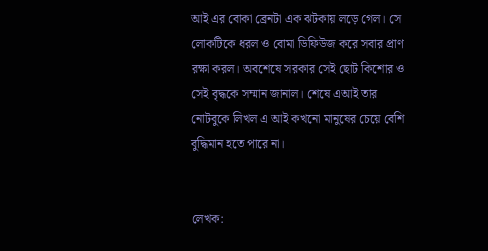আই এর বোকা ব্রেনটা এক ঝটকায় লড়ে গেল। সে লোকটিকে ধরল ও বোমা ডিফিউজ করে সবার প্রাণ রক্ষা করল। অবশেষে সরকার সেই ছোট কিশোর ও সেই বৃদ্ধকে সম্মান জানাল। শেষে এআই তার নোটবুকে লিখল এ আই কখনো মানুষের চেয়ে বেশি বুদ্ধিমান হতে পারে না।


লেখক: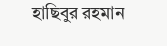হাছিবুর রহমান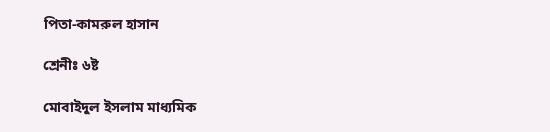পিতা-কামরুল হাসান

শ্রেনীঃ ৬ষ্ট

মোবাইদুল ইসলাম মাধ্যমিক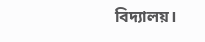বিদ্যালয়।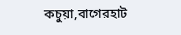কচুয়া,বাগেরহাট